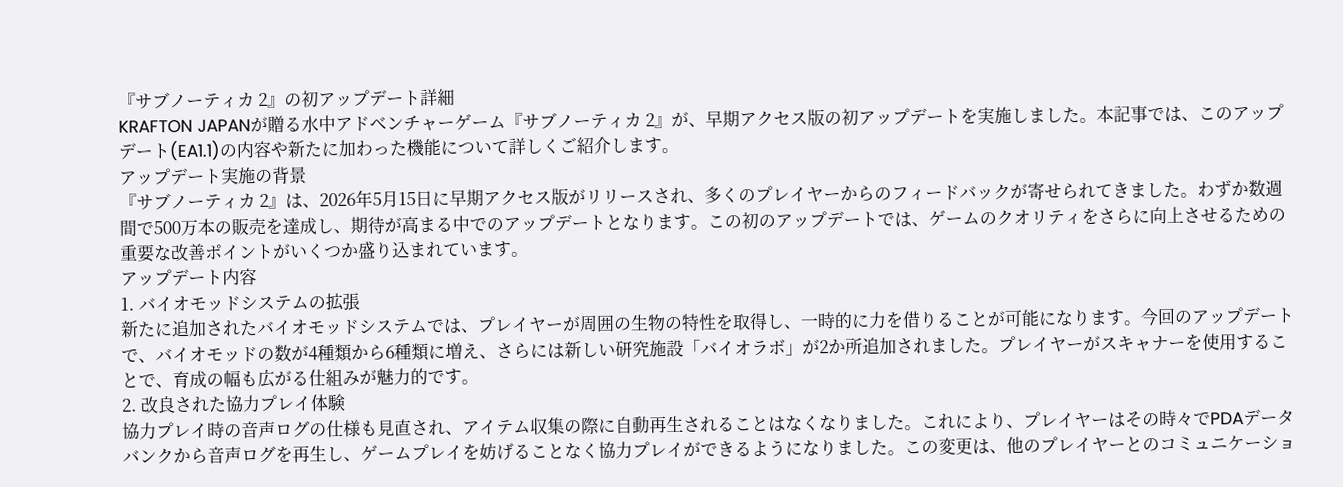『サブノーティカ 2』の初アップデート詳細
KRAFTON JAPANが贈る水中アドベンチャーゲーム『サブノーティカ 2』が、早期アクセス版の初アップデートを実施しました。本記事では、このアップデート(EA1.1)の内容や新たに加わった機能について詳しくご紹介します。
アップデート実施の背景
『サブノーティカ 2』は、2026年5月15日に早期アクセス版がリリースされ、多くのプレイヤーからのフィードバックが寄せられてきました。わずか数週間で500万本の販売を達成し、期待が高まる中でのアップデートとなります。この初のアップデートでは、ゲームのクオリティをさらに向上させるための重要な改善ポイントがいくつか盛り込まれています。
アップデート内容
1. バイオモッドシステムの拡張
新たに追加されたバイオモッドシステムでは、プレイヤーが周囲の生物の特性を取得し、一時的に力を借りることが可能になります。今回のアップデートで、バイオモッドの数が4種類から6種類に増え、さらには新しい研究施設「バイオラボ」が2か所追加されました。プレイヤーがスキャナーを使用することで、育成の幅も広がる仕組みが魅力的です。
2. 改良された協力プレイ体験
協力プレイ時の音声ログの仕様も見直され、アイテム収集の際に自動再生されることはなくなりました。これにより、プレイヤーはその時々でPDAデータバンクから音声ログを再生し、ゲームプレイを妨げることなく協力プレイができるようになりました。この変更は、他のプレイヤーとのコミュニケーショ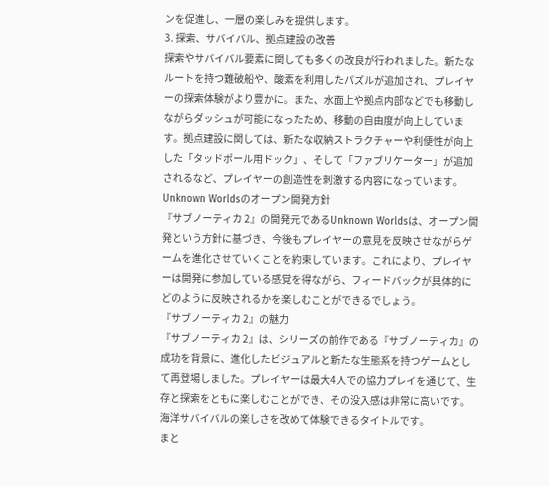ンを促進し、一層の楽しみを提供します。
3. 探索、サバイバル、拠点建設の改善
探索やサバイバル要素に関しても多くの改良が行われました。新たなルートを持つ難破船や、酸素を利用したパズルが追加され、プレイヤーの探索体験がより豊かに。また、水面上や拠点内部などでも移動しながらダッシュが可能になったため、移動の自由度が向上しています。拠点建設に関しては、新たな収納ストラクチャーや利便性が向上した「タッドポール用ドック」、そして「ファブリケーター」が追加されるなど、プレイヤーの創造性を刺激する内容になっています。
Unknown Worldsのオープン開発方針
『サブノーティカ 2』の開発元であるUnknown Worldsは、オープン開発という方針に基づき、今後もプレイヤーの意見を反映させながらゲームを進化させていくことを約束しています。これにより、プレイヤーは開発に参加している感覚を得ながら、フィードバックが具体的にどのように反映されるかを楽しむことができるでしょう。
『サブノーティカ 2』の魅力
『サブノーティカ 2』は、シリーズの前作である『サブノーティカ』の成功を背景に、進化したビジュアルと新たな生態系を持つゲームとして再登場しました。プレイヤーは最大4人での協力プレイを通じて、生存と探索をともに楽しむことができ、その没入感は非常に高いです。海洋サバイバルの楽しさを改めて体験できるタイトルです。
まと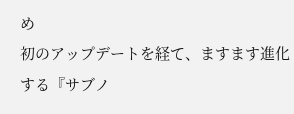め
初のアップデートを経て、ますます進化する『サブノ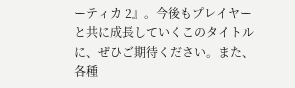ーティカ 2』。今後もプレイヤーと共に成長していくこのタイトルに、ぜひご期待ください。また、各種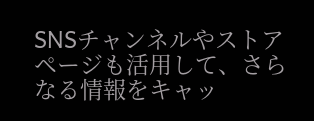SNSチャンネルやストアページも活用して、さらなる情報をキャッ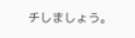チしましょう。